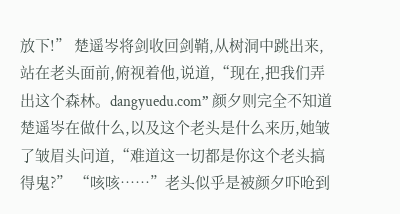放下!” 楚遥岑将剑收回剑鞘,从树洞中跳出来,站在老头面前,俯视着他,说道,“现在,把我们弄出这个森林。dangyuedu.com” 颜夕则完全不知道楚遥岑在做什么,以及这个老头是什么来历,她皱了皱眉头问道,“难道这一切都是你这个老头搞得鬼?” “咳咳……”老头似乎是被颜夕吓呛到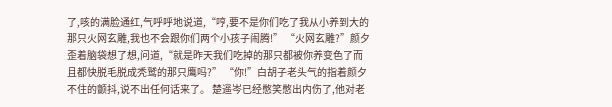了,咳的满脸通红,气呼呼地说道,“哼,要不是你们吃了我从小养到大的那只火网玄雕,我也不会跟你们两个小孩子闹腾!” “火网玄雕?”颜夕歪着脑袋想了想,问道,“就是昨天我们吃掉的那只都被你养变色了而且都快脱毛脱成秃鹫的那只鹰吗?” “你!”白胡子老头气的指着颜夕不住的颤抖,说不出任何话来了。 楚遥岑已经憋笑憋出内伤了,他对老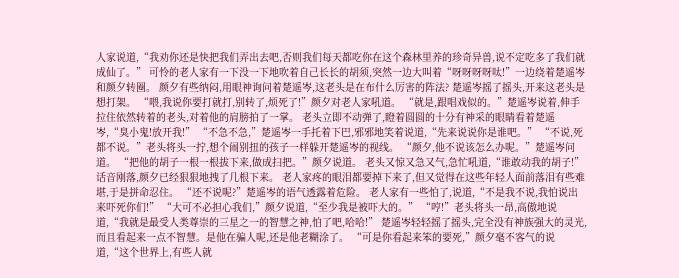人家说道,“我劝你还是快把我们弄出去吧,否则我们每天都吃你在这个森林里养的珍奇异兽,说不定吃多了我们就成仙了。” 可怜的老人家有一下没一下地吹着自己长长的胡须,突然一边大叫着“呀呀呀呀呔!”一边绕着楚遥岑和颜夕转圈。 颜夕有些纳闷,用眼神询问着楚遥岑,这老头是在布什么厉害的阵法? 楚遥岑摇了摇头,开来这老头是想打架。 “喂,我说你要打就打,别转了,烦死了!”颜夕对老人家吼道。 “就是,跟唱戏似的。”楚遥岑说着,伸手拉住依然转着的老头,对着他的肩膀拍了一掌。 老头立即不动弹了,瞪着圆圆的十分有神采的眼睛看着楚遥岑,“臭小鬼!放开我!” “不急不急,”楚遥岑一手托着下巴,邪邪地笑着说道,“先来说说你是谁吧。” “不说,死都不说。”老头将头一拧,想个闹别扭的孩子一样躲开楚遥岑的视线。 “颜夕,他不说该怎么办呢。”楚遥岑问道。 “把他的胡子一根一根拔下来,做成扫把。”颜夕说道。 老头又惊又急又气,急忙吼道,“谁敢动我的胡子!” 话音刚落,颜夕已经狠狠地拽了几根下来。 老人家疼的眼泪都要掉下来了,但又觉得在这些年轻人面前落泪有些难堪,于是拼命忍住。 “还不说呢?”楚遥岑的语气透露着危险。 老人家有一些怕了,说道,“不是我不说,我怕说出来吓死你们!” “大可不必担心我们,”颜夕说道,“至少我是被吓大的。” “哼!”老头将头一昂,高傲地说道,“我就是最受人类尊崇的三星之一的智慧之神,怕了吧,哈哈!” 楚遥岑轻轻摇了摇头,完全没有神族强大的灵光,而且看起来一点不智慧。是他在骗人呢,还是他老糊涂了。 “可是你看起来笨的要死,”颜夕毫不客气的说道,“这个世界上,有些人就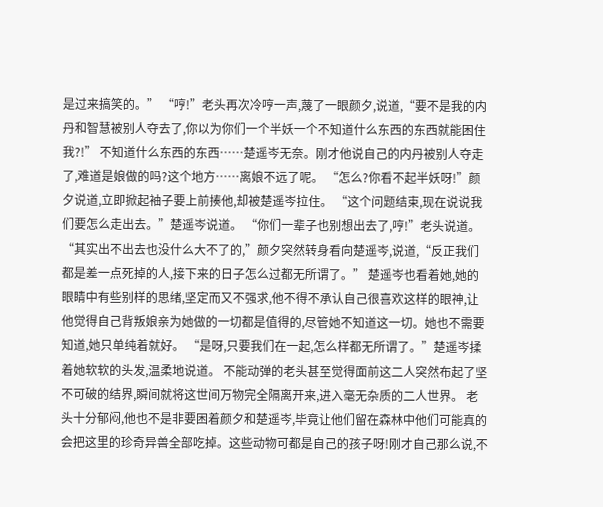是过来搞笑的。” “哼!”老头再次冷哼一声,蔑了一眼颜夕,说道,“要不是我的内丹和智慧被别人夺去了,你以为你们一个半妖一个不知道什么东西的东西就能困住我?!” 不知道什么东西的东西……楚遥岑无奈。刚才他说自己的内丹被别人夺走了,难道是娘做的吗?这个地方……离娘不远了呢。 “怎么?你看不起半妖呀!”颜夕说道,立即掀起袖子要上前揍他,却被楚遥岑拉住。 “这个问题结束,现在说说我们要怎么走出去。”楚遥岑说道。 “你们一辈子也别想出去了,哼!”老头说道。 “其实出不出去也没什么大不了的,”颜夕突然转身看向楚遥岑,说道,“反正我们都是差一点死掉的人,接下来的日子怎么过都无所谓了。” 楚遥岑也看着她,她的眼睛中有些别样的思绪,坚定而又不强求,他不得不承认自己很喜欢这样的眼神,让他觉得自己背叛娘亲为她做的一切都是值得的,尽管她不知道这一切。她也不需要知道,她只单纯着就好。 “是呀,只要我们在一起,怎么样都无所谓了。”楚遥岑揉着她软软的头发,温柔地说道。 不能动弹的老头甚至觉得面前这二人突然布起了坚不可破的结界,瞬间就将这世间万物完全隔离开来,进入毫无杂质的二人世界。 老头十分郁闷,他也不是非要困着颜夕和楚遥岑,毕竟让他们留在森林中他们可能真的会把这里的珍奇异兽全部吃掉。这些动物可都是自己的孩子呀!刚才自己那么说,不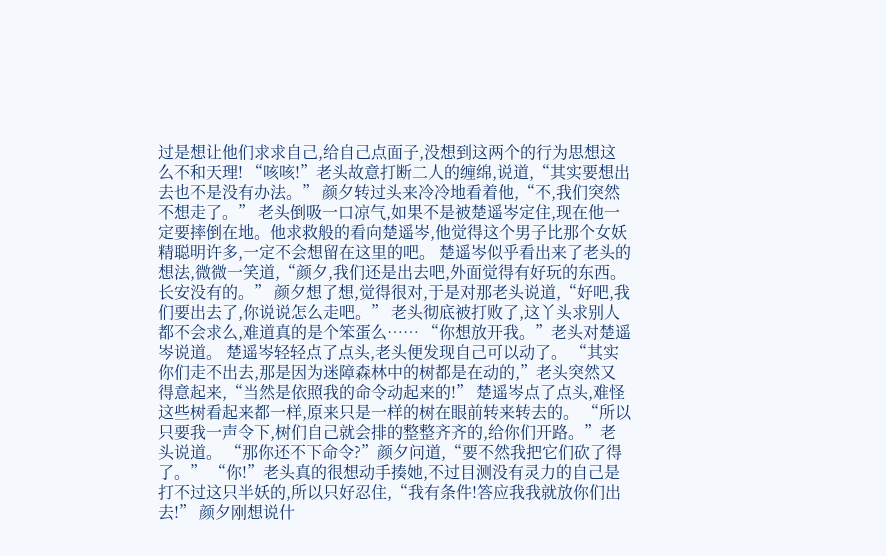过是想让他们求求自己,给自己点面子,没想到这两个的行为思想这么不和天理! “咳咳!”老头故意打断二人的缠绵,说道,“其实要想出去也不是没有办法。” 颜夕转过头来冷冷地看着他,“不,我们突然不想走了。” 老头倒吸一口凉气,如果不是被楚遥岑定住,现在他一定要摔倒在地。他求救般的看向楚遥岑,他觉得这个男子比那个女妖精聪明许多,一定不会想留在这里的吧。 楚遥岑似乎看出来了老头的想法,微微一笑道,“颜夕,我们还是出去吧,外面觉得有好玩的东西。长安没有的。” 颜夕想了想,觉得很对,于是对那老头说道,“好吧,我们要出去了,你说说怎么走吧。” 老头彻底被打败了,这丫头求别人都不会求么,难道真的是个笨蛋么…… “你想放开我。”老头对楚遥岑说道。 楚遥岑轻轻点了点头,老头便发现自己可以动了。 “其实你们走不出去,那是因为迷障森林中的树都是在动的,”老头突然又得意起来,“当然是依照我的命令动起来的!” 楚遥岑点了点头,难怪这些树看起来都一样,原来只是一样的树在眼前转来转去的。 “所以只要我一声令下,树们自己就会排的整整齐齐的,给你们开路。”老头说道。 “那你还不下命令?”颜夕问道,“要不然我把它们砍了得了。” “你!”老头真的很想动手揍她,不过目测没有灵力的自己是打不过这只半妖的,所以只好忍住,“我有条件!答应我我就放你们出去!” 颜夕刚想说什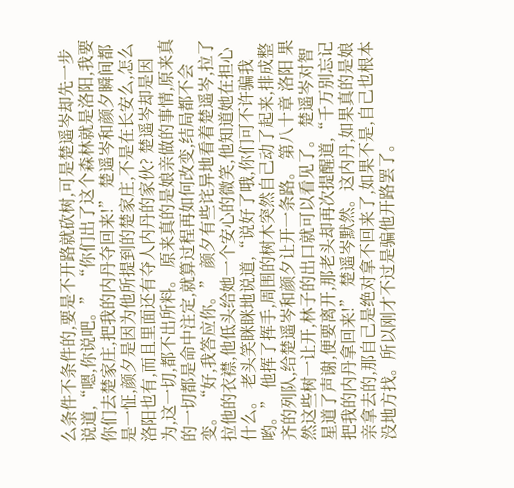么条件不条件的,要是不开路就砍树,可是楚遥岑却先一步说道,“嗯,你说吧。” “你们出了这个森林就是洛阳,我要你们去楚家庄,把我的内丹夺回来!” 楚遥岑和颜夕瞬间都是一怔,颜夕是因为他所提到的楚家庄,不是在长安么,怎么洛阳也有,而且里面还有夺人内丹的家伙? 楚遥岑却是因为,这一切,都不出所料。 原来真的是娘亲做的事情,原来真的一切都是命中注定,就算过程再如何改变,结局都不会变。 “好,我答应你。” 颜夕有些诧异地看着楚遥岑,拉了拉他的衣襟,他低头给她一个安心的微笑,他知道她在担心什么。 老头笑眯眯地说道,“说好了哦,你们可不许骗我哟。” 他挥了挥手,周围的树木突然自己动了起来,排成整齐的列队,给楚遥岑和颜夕让开一条路。 第八十章 洛阳 果然这些树一让开,林子的出口就可以看见了。 楚遥岑对智星道了声谢,便要离开,那老头却再次提醒道,“千万别忘记把我的内丹拿回来!” 楚遥岑默然。这内丹,如果真的是娘亲拿去的,那自己是绝对拿不回来了,如果不是,自己也根本没地方找。所以刚才不过是骗他开路罢了。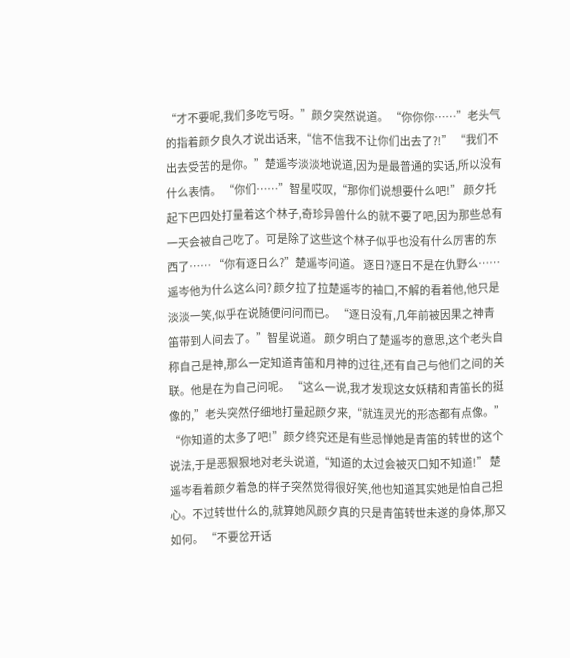“才不要呢,我们多吃亏呀。”颜夕突然说道。 “你你你……”老头气的指着颜夕良久才说出话来,“信不信我不让你们出去了?!” “我们不出去受苦的是你。”楚遥岑淡淡地说道,因为是最普通的实话,所以没有什么表情。 “你们……”智星哎叹,“那你们说想要什么吧!” 颜夕托起下巴四处打量着这个林子,奇珍异兽什么的就不要了吧,因为那些总有一天会被自己吃了。可是除了这些这个林子似乎也没有什么厉害的东西了…… “你有逐日么?”楚遥岑问道。 逐日?逐日不是在仇野么……遥岑他为什么这么问? 颜夕拉了拉楚遥岑的袖口,不解的看着他,他只是淡淡一笑,似乎在说随便问问而已。 “逐日没有,几年前被因果之神青笛带到人间去了。”智星说道。 颜夕明白了楚遥岑的意思,这个老头自称自己是神,那么一定知道青笛和月神的过往,还有自己与他们之间的关联。他是在为自己问呢。 “这么一说,我才发现这女妖精和青笛长的挺像的,”老头突然仔细地打量起颜夕来,“就连灵光的形态都有点像。” “你知道的太多了吧!”颜夕终究还是有些忌惮她是青笛的转世的这个说法,于是恶狠狠地对老头说道,“知道的太过会被灭口知不知道!” 楚遥岑看着颜夕着急的样子突然觉得很好笑,他也知道其实她是怕自己担心。不过转世什么的,就算她风颜夕真的只是青笛转世未遂的身体,那又如何。 “不要岔开话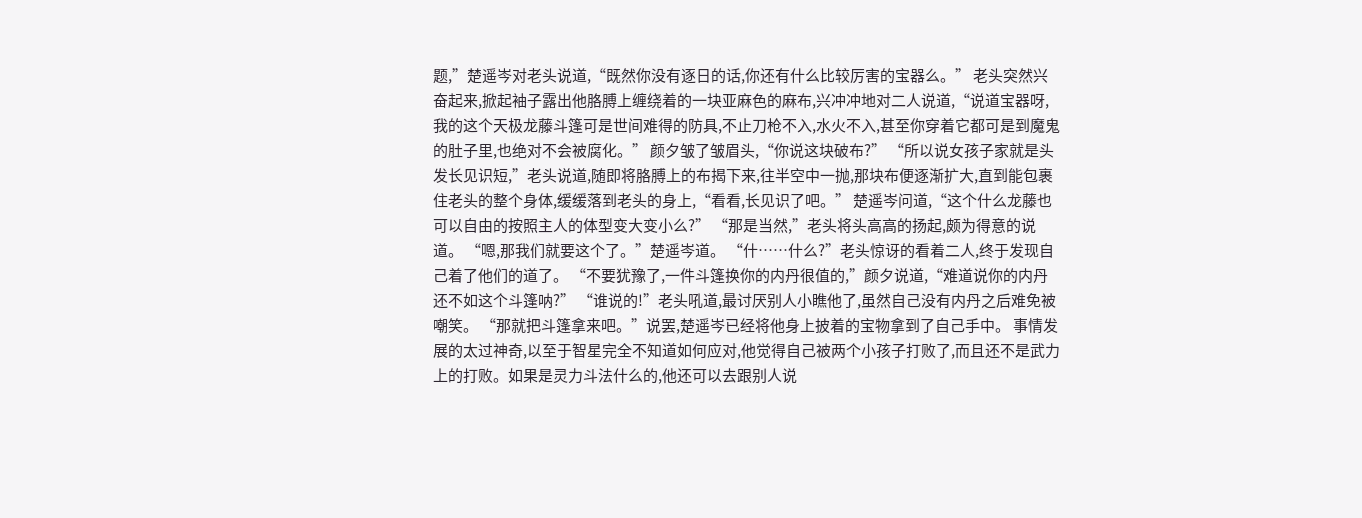题,”楚遥岑对老头说道,“既然你没有逐日的话,你还有什么比较厉害的宝器么。” 老头突然兴奋起来,掀起袖子露出他胳膊上缠绕着的一块亚麻色的麻布,兴冲冲地对二人说道,“说道宝器呀,我的这个天极龙藤斗篷可是世间难得的防具,不止刀枪不入,水火不入,甚至你穿着它都可是到魔鬼的肚子里,也绝对不会被腐化。” 颜夕皱了皱眉头,“你说这块破布?” “所以说女孩子家就是头发长见识短,”老头说道,随即将胳膊上的布揭下来,往半空中一抛,那块布便逐渐扩大,直到能包裹住老头的整个身体,缓缓落到老头的身上,“看看,长见识了吧。” 楚遥岑问道,“这个什么龙藤也可以自由的按照主人的体型变大变小么?” “那是当然,”老头将头高高的扬起,颇为得意的说道。 “嗯,那我们就要这个了。”楚遥岑道。 “什……什么?”老头惊讶的看着二人,终于发现自己着了他们的道了。 “不要犹豫了,一件斗篷换你的内丹很值的,”颜夕说道,“难道说你的内丹还不如这个斗篷呐?” “谁说的!”老头吼道,最讨厌别人小瞧他了,虽然自己没有内丹之后难免被嘲笑。 “那就把斗篷拿来吧。”说罢,楚遥岑已经将他身上披着的宝物拿到了自己手中。 事情发展的太过神奇,以至于智星完全不知道如何应对,他觉得自己被两个小孩子打败了,而且还不是武力上的打败。如果是灵力斗法什么的,他还可以去跟别人说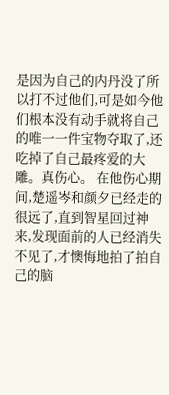是因为自己的内丹没了所以打不过他们,可是如今他们根本没有动手就将自己的唯一一件宝物夺取了,还吃掉了自己最疼爱的大雕。真伤心。 在他伤心期间,楚遥岑和颜夕已经走的很远了,直到智星回过神来,发现面前的人已经消失不见了,才懊悔地拍了拍自己的脑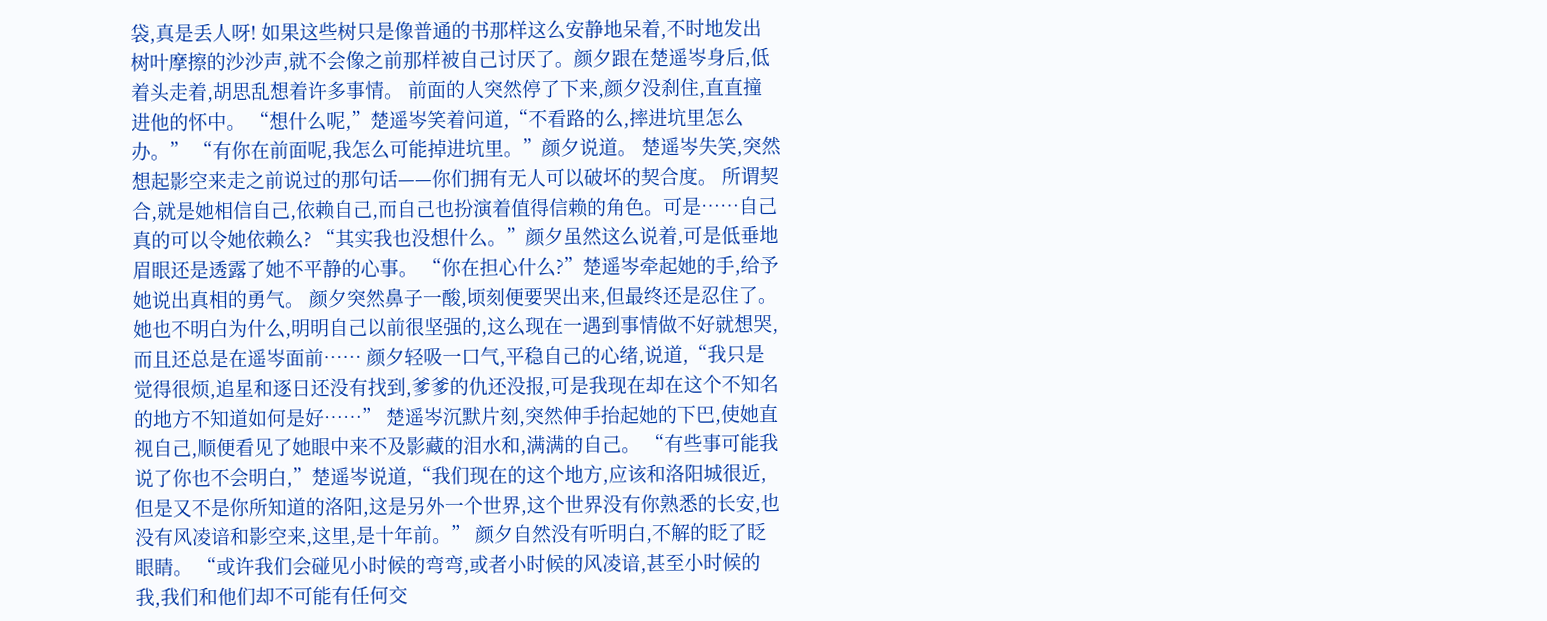袋,真是丢人呀! 如果这些树只是像普通的书那样这么安静地呆着,不时地发出树叶摩擦的沙沙声,就不会像之前那样被自己讨厌了。颜夕跟在楚遥岑身后,低着头走着,胡思乱想着许多事情。 前面的人突然停了下来,颜夕没刹住,直直撞进他的怀中。 “想什么呢,”楚遥岑笑着问道,“不看路的么,摔进坑里怎么办。” “有你在前面呢,我怎么可能掉进坑里。”颜夕说道。 楚遥岑失笑,突然想起影空来走之前说过的那句话——你们拥有无人可以破坏的契合度。 所谓契合,就是她相信自己,依赖自己,而自己也扮演着值得信赖的角色。可是……自己真的可以令她依赖么? “其实我也没想什么。”颜夕虽然这么说着,可是低垂地眉眼还是透露了她不平静的心事。 “你在担心什么?”楚遥岑牵起她的手,给予她说出真相的勇气。 颜夕突然鼻子一酸,顷刻便要哭出来,但最终还是忍住了。她也不明白为什么,明明自己以前很坚强的,这么现在一遇到事情做不好就想哭,而且还总是在遥岑面前…… 颜夕轻吸一口气,平稳自己的心绪,说道,“我只是觉得很烦,追星和逐日还没有找到,爹爹的仇还没报,可是我现在却在这个不知名的地方不知道如何是好……” 楚遥岑沉默片刻,突然伸手抬起她的下巴,使她直视自己,顺便看见了她眼中来不及影藏的泪水和,满满的自己。 “有些事可能我说了你也不会明白,”楚遥岑说道,“我们现在的这个地方,应该和洛阳城很近,但是又不是你所知道的洛阳,这是另外一个世界,这个世界没有你熟悉的长安,也没有风凌谙和影空来,这里,是十年前。” 颜夕自然没有听明白,不解的眨了眨眼睛。 “或许我们会碰见小时候的弯弯,或者小时候的风凌谙,甚至小时候的我,我们和他们却不可能有任何交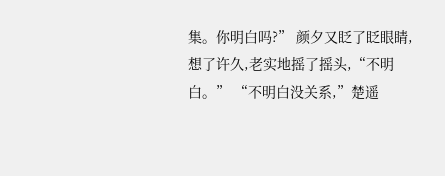集。你明白吗?” 颜夕又眨了眨眼睛,想了许久,老实地摇了摇头,“不明白。” “不明白没关系,”楚遥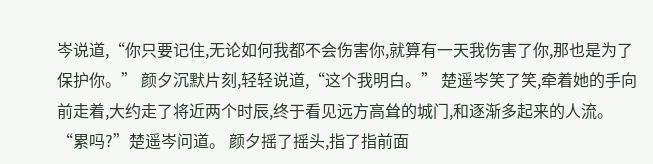岑说道,“你只要记住,无论如何我都不会伤害你,就算有一天我伤害了你,那也是为了保护你。” 颜夕沉默片刻,轻轻说道,“这个我明白。” 楚遥岑笑了笑,牵着她的手向前走着,大约走了将近两个时辰,终于看见远方高耸的城门,和逐渐多起来的人流。 “累吗?”楚遥岑问道。 颜夕摇了摇头,指了指前面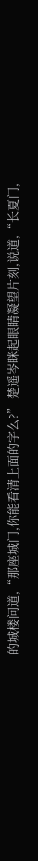的城楼问道,“那座城门,你能看清上面的字么?” 楚遥岑眯起眼睛凝望片刻,说道,“长夏门,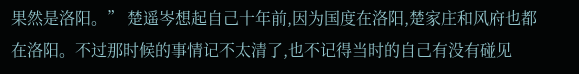果然是洛阳。” 楚遥岑想起自己十年前,因为国度在洛阳,楚家庄和风府也都在洛阳。不过那时候的事情记不太清了,也不记得当时的自己有没有碰见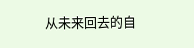从未来回去的自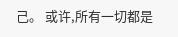己。 或许,所有一切都是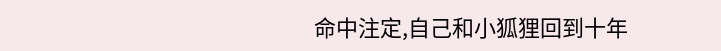命中注定,自己和小狐狸回到十年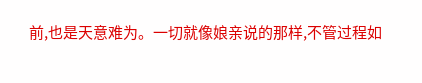前,也是天意难为。一切就像娘亲说的那样,不管过程如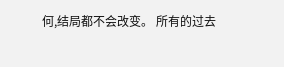何,结局都不会改变。 所有的过去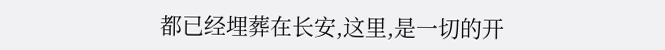都已经埋葬在长安,这里,是一切的开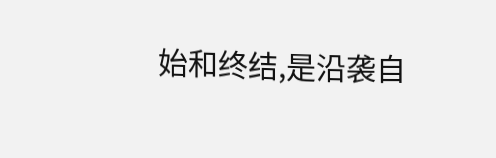始和终结,是沿袭自